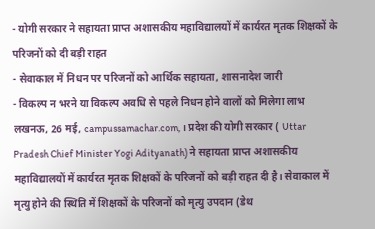- योगी सरकार ने सहायता प्राप्त अशासकीय महाविद्यालयों में कार्यरत मृतक शिक्षकों के परिजनों को दी बड़ी राहत
- सेवाकाल में निधन पर परिजनों को आर्थिक सहायता, शासनादेश जारी
- विकल्प न भरने या विकल्प अवधि से पहले निधन होने वालों को मिलेगा लाभ
लखनऊ, 26 मई, campussamachar.com, । प्रदेश की योगी सरकार ( Uttar Pradesh Chief Minister Yogi Adityanath) ने सहायता प्राप्त अशासकीय महाविद्यालयों में कार्यरत मृतक शिक्षकों के परिजनों को बड़ी राहत दी है। सेवाकाल में मृत्यु होने की स्थिति में शिक्षकों के परिजनों को मृत्यु उपदान (डेथ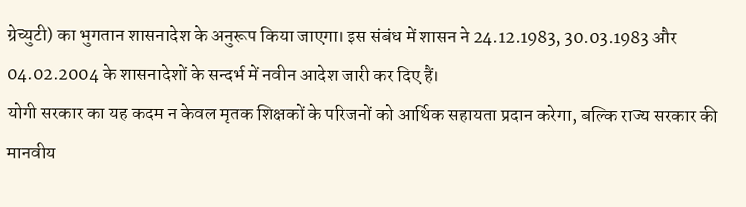ग्रेच्युटी) का भुगतान शासनादेश के अनुरूप किया जाएगा। इस संबंध में शासन ने 24.12.1983, 30.03.1983 और 04.02.2004 के शासनादेशों के सन्दर्भ में नवीन आदेश जारी कर दिए हैं।
योगी सरकार का यह कदम न केवल मृतक शिक्षकों के परिजनों को आर्थिक सहायता प्रदान करेगा, बल्कि राज्य सरकार की मानवीय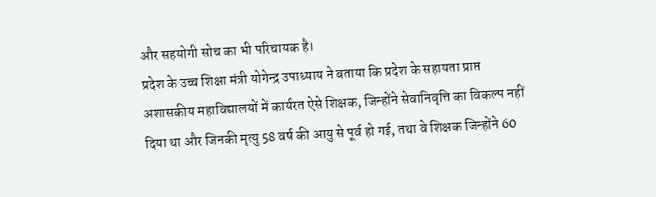और सहयोगी सोच का भी परिचायक है।
प्रदेश के उच्च शिक्षा मंत्री योगेन्द्र उपाध्याय ने बताया कि प्रदेश के सहायता प्राप्त अशासकीय महाविद्यालयों में कार्यरत ऐसे शिक्षक, जिन्होंने सेवानिवृत्ति का विकल्प नहीं दिया था और जिनकी मृत्यु 58 वर्ष की आयु से पूर्व हो गई, तथा वे शिक्षक जिन्होंने 60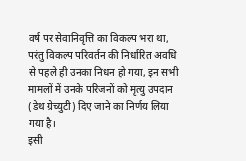वर्ष पर सेवानिवृत्ति का विकल्प भरा था, परंतु विकल्प परिवर्तन की निर्धारित अवधि से पहले ही उनका निधन हो गया, इन सभी मामलों में उनके परिजनों को मृत्यु उपदान (डेथ ग्रेच्युटी) दिए जाने का निर्णय लिया गया है।
इसी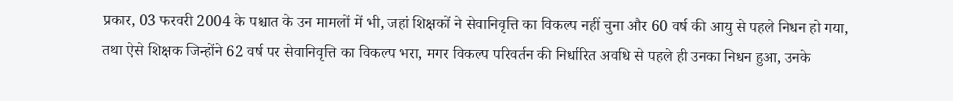प्रकार, 03 फरवरी 2004 के पश्चात के उन मामलों में भी, जहां शिक्षकों ने सेवानिवृत्ति का विकल्प नहीं चुना और 60 वर्ष की आयु से पहले निधन हो गया,
तथा ऐसे शिक्षक जिन्होंने 62 वर्ष पर सेवानिवृत्ति का विकल्प भरा, मगर विकल्प परिवर्तन की निर्धारित अवधि से पहले ही उनका निधन हुआ, उनके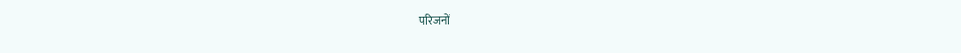परिजनों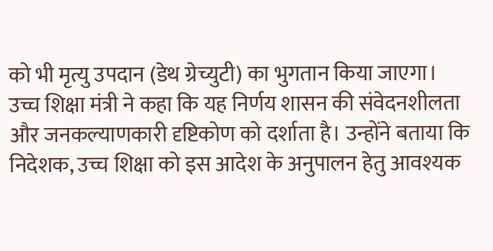को भी मृत्यु उपदान (डेथ ग्रेच्युटी) का भुगतान किया जाएगा।
उच्च शिक्षा मंत्री ने कहा कि यह निर्णय शासन की संवेदनशीलता और जनकल्याणकारी दृष्टिकोण को दर्शाता है। उन्होंने बताया कि निदेशक, उच्च शिक्षा को इस आदेश के अनुपालन हेतु आवश्यक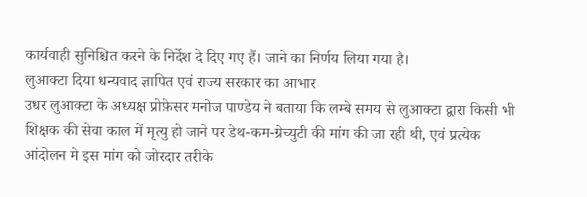कार्यवाही सुनिश्चित करने के निर्देश दे दिए गए हैं। जाने का निर्णय लिया गया है।
लुआक्टा दिया धन्यवाद ज्ञापित एवं राज्य सरकार का आभार
उधर लुआक्टा के अध्यक्ष प्रोफ़ेसर मनोज पाण्डेय ने बताया कि लम्बे समय से लुआक्टा द्वारा किसी भी शिक्षक की सेवा काल में मृत्यु हो जाने पर डेथ-कम-ग्रेच्युटी की मांग की जा रही थी, एवं प्रत्येक आंदोलन मे इस मांग को जोरदार तरीके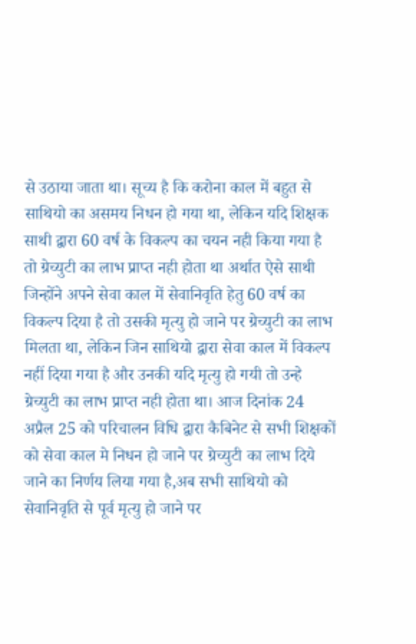से उठाया जाता था। सूच्य है कि करोना काल में बहुत से साथियो का असमय निधन हो गया था, लेकिन यदि शिक्षक साथी द्वारा 60 वर्ष के विकल्प का चयन नही किया गया है तो ग्रेच्युटी का लाभ प्राप्त नही होता था अर्थात ऐसे साथी जिन्होंने अपने सेवा काल में सेवानिवृति हेतु 60 वर्ष का विकल्प दिया है तो उसकी मृत्यु हो जाने पर ग्रेच्युटी का लाभ मिलता था, लेकिन जिन साथियो द्वारा सेवा काल में विकल्प नहीं दिया गया है और उनकी यदि मृत्यु हो गयी तो उन्हे ग्रेच्युटी का लाभ प्राप्त नही होता था। आज दिनांक 24 अप्रैल 25 को परिचालन विधि द्वारा कैबिनेट से सभी शिक्षकों को सेवा काल मे निधन हो जाने पर ग्रेच्युटी का लाभ दिये जाने का निर्णय लिया गया है,अब सभी साथियो को सेवानिवृति से पूर्व मृत्यु हो जाने पर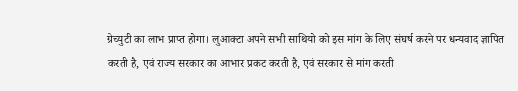ग्रेच्युटी का लाभ प्राप्त होगा। लुआक्टा अपने सभी साथियो को इस मांग के लिए संघर्ष करने पर धन्यवाद ज्ञापित करती है, एवं राज्य सरकार का आभार प्रकट करती है, एवं सरकार से मांग करती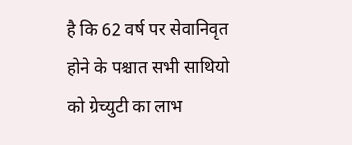है कि 62 वर्ष पर सेवानिवृत होने के पश्चात सभी साथियो को ग्रेच्युटी का लाभ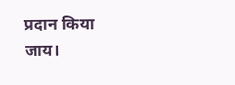प्रदान किया जाय।